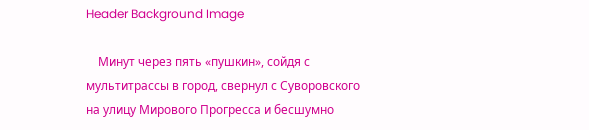Header Background Image

    Минут через пять «пушкин», сойдя с мультитрассы в город, свернул с Суворовского на улицу Мирового Прогресса и бесшумно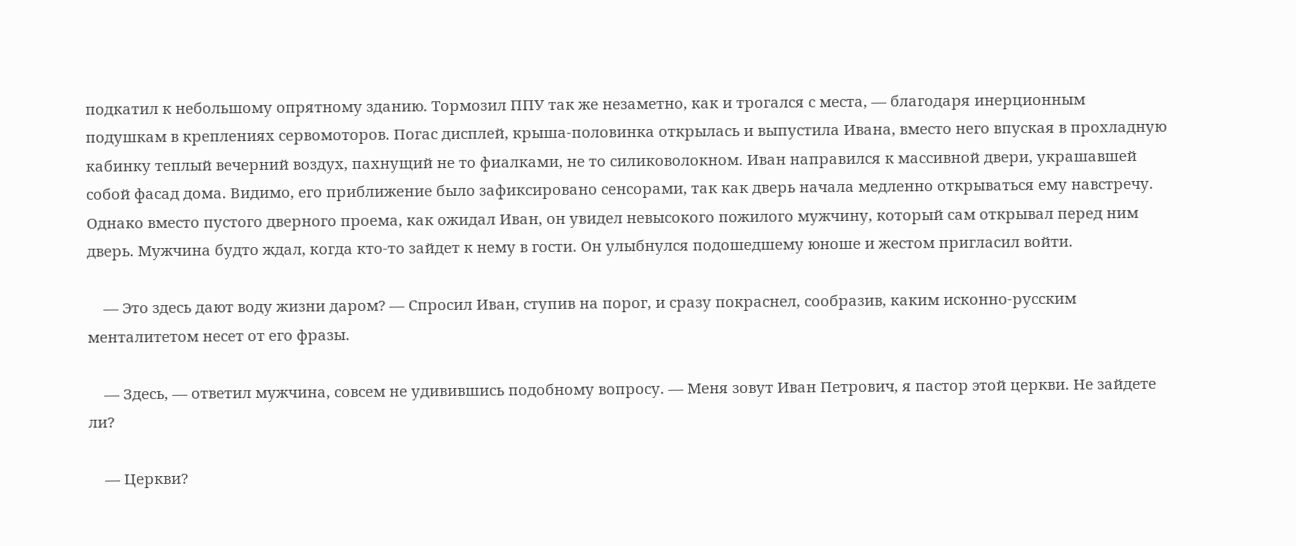подкатил к небольшому опрятному зданию. Тормозил ППУ так же незаметно, как и трогался с места, — благодаря инерционным подушкам в креплениях сервомоторов. Погас дисплей, крыша-половинка открылась и выпустила Ивана, вместо него впуская в прохладную кабинку теплый вечерний воздух, пахнущий не то фиалками, не то силиковолокном. Иван направился к массивной двери, украшавшей собой фасад дома. Видимо, его приближение было зафиксировано сенсорами, так как дверь начала медленно открываться ему навстречу. Однако вместо пустого дверного проема, как ожидал Иван, он увидел невысокого пожилого мужчину, который сам открывал перед ним дверь. Мужчина будто ждал, когда кто-то зайдет к нему в гости. Он улыбнулся подошедшему юноше и жестом пригласил войти.

    — Это здесь дают воду жизни даром? — Спросил Иван, ступив на порог, и сразу покраснел, сообразив, каким исконно-русским менталитетом несет от его фразы.

    — Здесь, — ответил мужчина, совсем не удивившись подобному вопросу. — Меня зовут Иван Петрович, я пастор этой церкви. Не зайдете ли?

    — Церкви?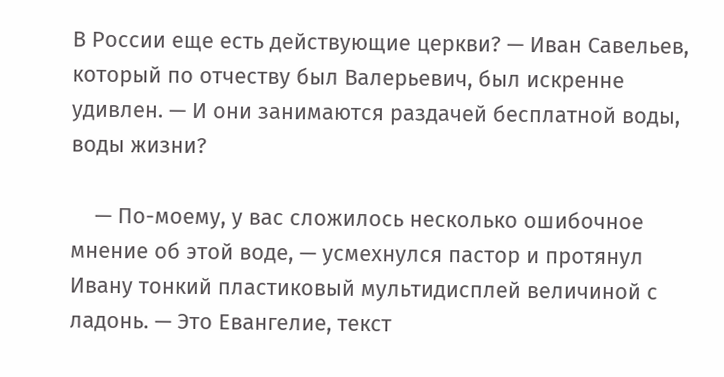В России еще есть действующие церкви? — Иван Савельев, который по отчеству был Валерьевич, был искренне удивлен. — И они занимаются раздачей бесплатной воды, воды жизни?

    — По-моему, у вас сложилось несколько ошибочное мнение об этой воде, — усмехнулся пастор и протянул Ивану тонкий пластиковый мультидисплей величиной с ладонь. — Это Евангелие, текст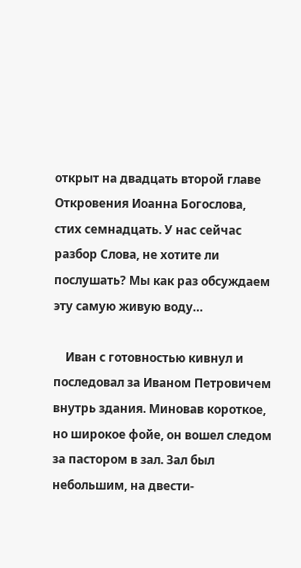открыт на двадцать второй главе Откровения Иоанна Богослова, стих семнадцать. У нас сейчас разбор Слова, не хотите ли послушать? Мы как раз обсуждаем эту самую живую воду…

    Иван с готовностью кивнул и последовал за Иваном Петровичем внутрь здания. Миновав короткое, но широкое фойе, он вошел следом за пастором в зал. Зал был небольшим, на двести-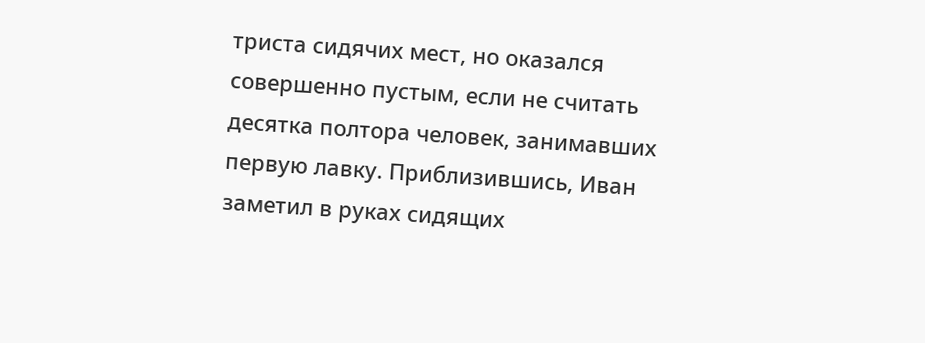триста сидячих мест, но оказался совершенно пустым, если не считать десятка полтора человек, занимавших первую лавку. Приблизившись, Иван заметил в руках сидящих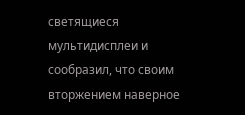светящиеся мультидисплеи и сообразил, что своим вторжением наверное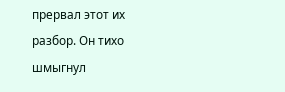прервал этот их разбор. Он тихо шмыгнул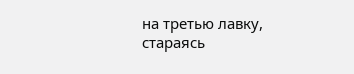на третью лавку, стараясь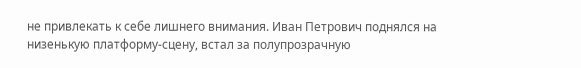не привлекать к себе лишнего внимания. Иван Петрович поднялся на низенькую платформу-сцену, встал за полупрозрачную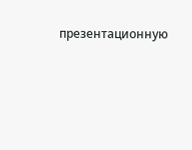презентационную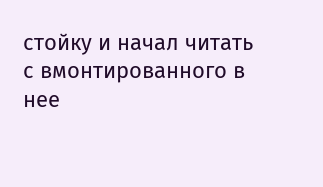стойку и начал читать с вмонтированного в нее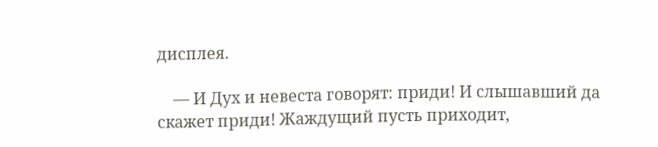дисплея.

    — И Дух и невеста говорят: приди! И слышавший да скажет приди! Жаждущий пусть приходит,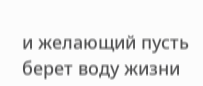и желающий пусть берет воду жизни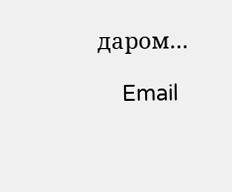даром…

    Email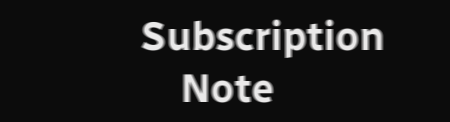Subscription
    Note